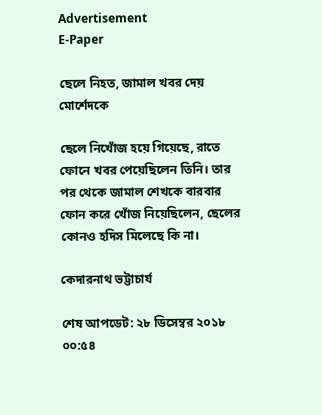Advertisement
E-Paper

ছেলে নিহত, জামাল খবর দেয় মোর্শেদকে

ছেলে নিখোঁজ হয়ে গিয়েছে, রাতে ফোনে খবর পেয়েছিলেন তিনি। তার পর থেকে জামাল শেখকে বারবার ফোন করে খোঁজ নিয়েছিলেন, ছেলের কোনও হদিস মিলেছে কি না।

কেদারনাথ ভট্টাচার্য

শেষ আপডেট: ২৮ ডিসেম্বর ২০১৮ ০০:৫৪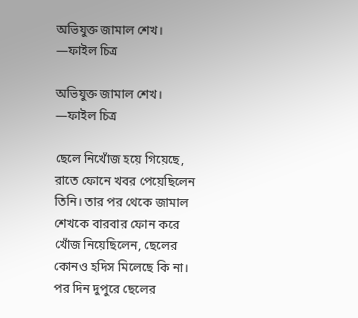অভিযুক্ত জামাল শেখ। —ফাইল চিত্র

অভিযুক্ত জামাল শেখ। —ফাইল চিত্র

ছেলে নিখোঁজ হয়ে গিয়েছে, রাতে ফোনে খবর পেয়েছিলেন তিনি। তার পর থেকে জামাল শেখকে বারবার ফোন করে খোঁজ নিয়েছিলেন, ছেলের কোনও হদিস মিলেছে কি না। পর দিন দুপুরে ছেলের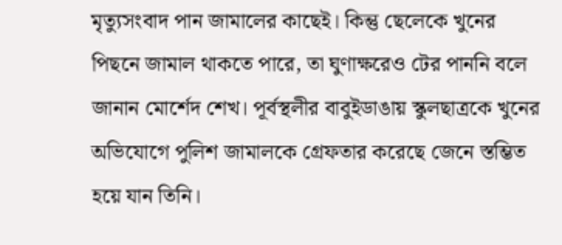মৃত্যুসংবাদ পান জামালের কাছেই। কিন্তু ছেলেকে খুনের পিছনে জামাল থাকতে পারে, তা ঘুণাক্ষরেও টের পাননি বলে জানান মোর্শেদ শেখ। পূর্বস্থলীর বাবুইডাঙায় স্কুলছাত্রকে খুনের অভিযোগে পুলিশ জামালকে গ্রেফতার করেছে জেনে স্তম্ভিত হয়ে যান তিনি।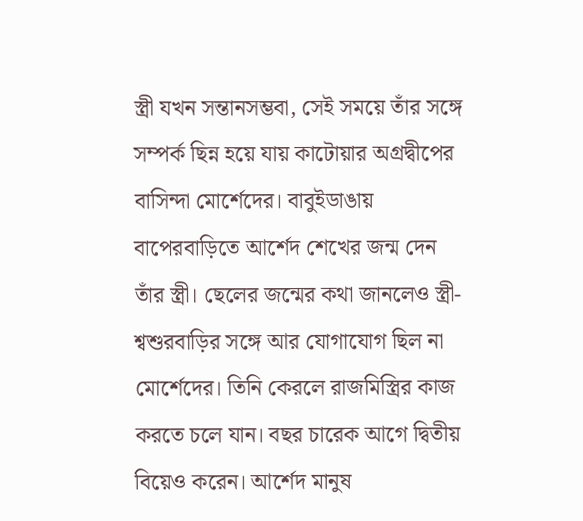স্ত্রী যখন সন্তানসম্ভবা, সেই সময়ে তাঁর সঙ্গে সম্পর্ক ছিন্ন হয়ে যায় কাটোয়ার অগ্রদ্বীপের বাসিন্দা মোর্শেদের। বাবুইডাঙায় বাপেরবাড়িতে আর্শেদ শেখের জন্ম দেন তাঁর স্ত্রী। ছেলের জন্মের কথা জানলেও স্ত্রী-শ্বশুরবাড়ির সঙ্গে আর যোগাযোগ ছিল না মোর্শেদের। তিনি কেরলে রাজমিস্ত্রির কাজ করতে চলে যান। বছর চারেক আগে দ্বিতীয় বিয়েও করেন। আর্শেদ মানুষ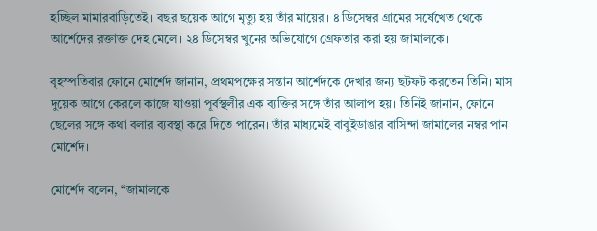হচ্ছিল মামারবাড়িতেই। বছর ছয়েক আগে মৃত্যু হয় তাঁর মায়ের। ৪ ডিসেম্বর গ্রামের সর্ষেখেত থেকে আর্শেদের রক্তাক্ত দেহ মেলে। ২৪ ডিসেম্বর খুনের অভিযোগে গ্রেফতার করা হয় জামালকে।

বৃহস্পতিবার ফোনে মোর্শেদ জানান, প্রথমপক্ষের সন্তান আর্শেদকে দেখার জন্য ছটফট করতেন তিনি। মাস দুয়েক আগে কেরলে কাজে যাওয়া পূর্বস্থলীর এক ব্যক্তির সঙ্গে তাঁর আলাপ হয়। তিনিই জানান, ফোনে ছেলের সঙ্গে কথা বলার ব্যবস্থা করে দিতে পারেন। তাঁর মাধ্যমেই বাবুইডাঙার বাসিন্দা জামালের নম্বর পান মোর্শেদ।

মোর্শেদ বলেন, ‘‘জামালকে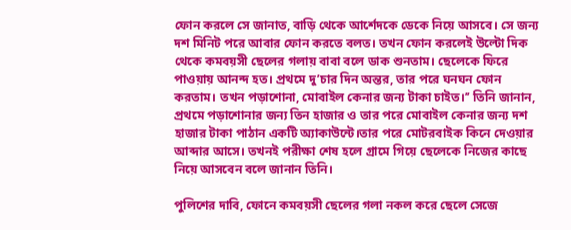ফোন করলে সে জানাত, বাড়ি থেকে আর্শেদকে ডেকে নিয়ে আসবে। সে জন্য দশ মিনিট পরে আবার ফোন করতে বলত। তখন ফোন করলেই উল্টো দিক থেকে কমবয়সী ছেলের গলায় বাবা বলে ডাক শুনতাম। ছেলেকে ফিরে পাওয়ায় আনন্দ হত। প্রথমে দু’চার দিন অন্তর, তার পরে ঘনঘন ফোন করতাম। তখন পড়াশোনা, মোবাইল কেনার জন্য টাকা চাইত।’’ তিনি জানান, প্রথমে পড়াশোনার জন্য তিন হাজার ও তার পরে মোবাইল কেনার জন্য দশ হাজার টাকা পাঠান একটি অ্যাকাউন্টে।তার পরে মোটরবাইক কিনে দেওয়ার আব্দার আসে। তখনই পরীক্ষা শেষ হলে গ্রামে গিয়ে ছেলেকে নিজের কাছে নিয়ে আসবেন বলে জানান তিনি।

পুলিশের দাবি, ফোনে কমবয়সী ছেলের গলা নকল করে ছেলে সেজে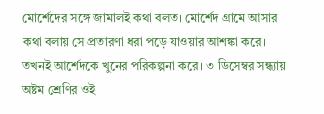মোর্শেদের সঙ্গে জামালই কথা বলত। মোর্শেদ গ্রামে আসার কথা বলায় সে প্রতারণা ধরা পড়ে যাওয়ার আশঙ্কা করে। তখনই আর্শেদকে খুনের পরিকল্পনা করে। ৩ ডিসেম্বর সন্ধ্যায় অষ্টম শ্রেণির ওই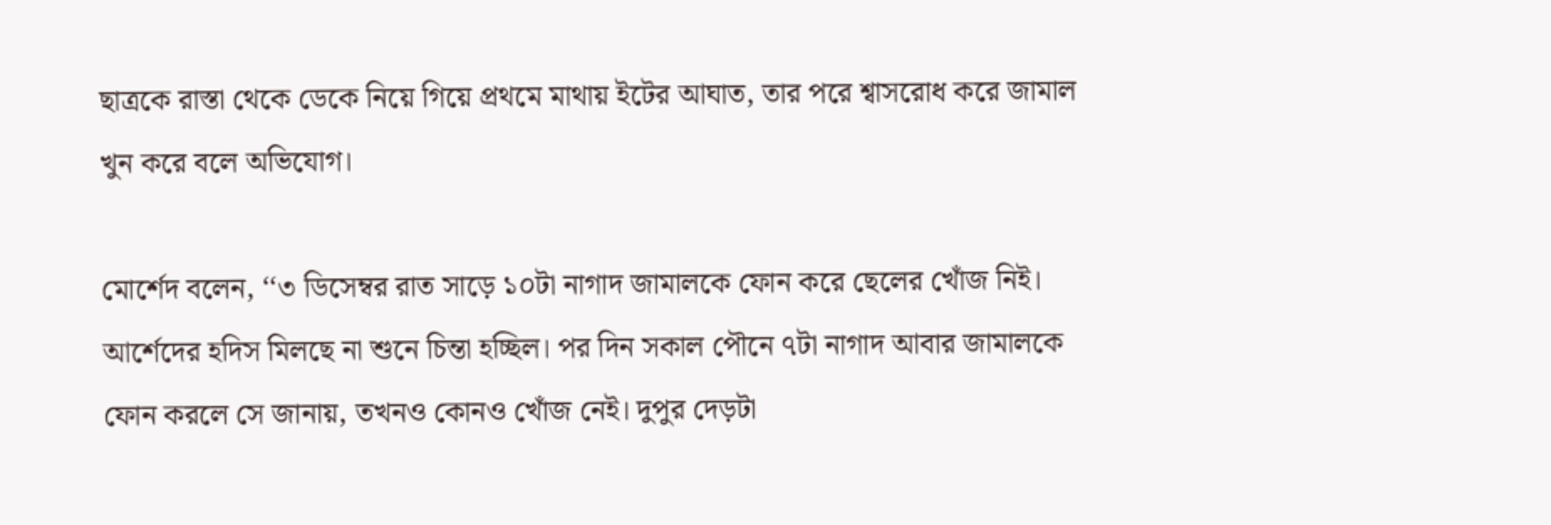ছাত্রকে রাস্তা থেকে ডেকে নিয়ে গিয়ে প্রথমে মাথায় ইটের আঘাত, তার পরে শ্বাসরোধ করে জামাল খুন করে বলে অভিযোগ।

মোর্শেদ বলেন, ‘‘৩ ডিসেম্বর রাত সাড়ে ১০টা নাগাদ জামালকে ফোন করে ছেলের খোঁজ নিই। আর্শেদের হদিস মিলছে না শুনে চিন্তা হচ্ছিল। পর দিন সকাল পৌনে ৭টা নাগাদ আবার জামালকে ফোন করলে সে জানায়, তখনও কোনও খোঁজ নেই। দুপুর দেড়টা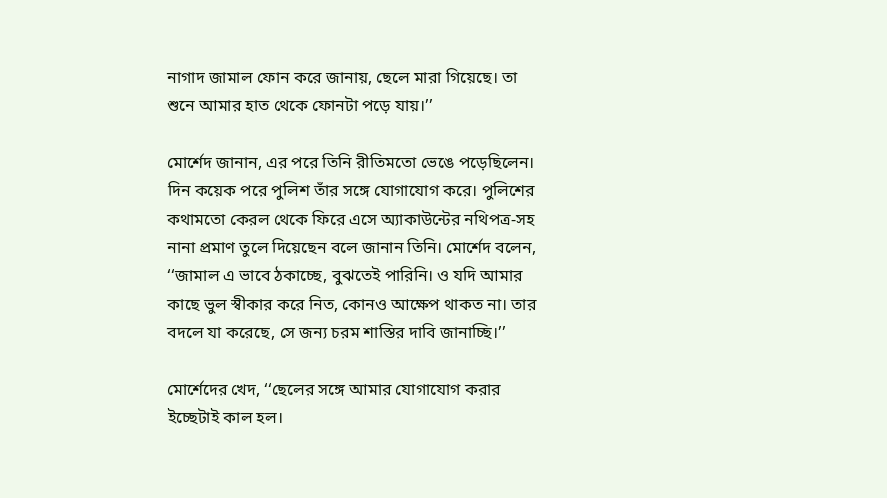নাগাদ জামাল ফোন করে জানায়, ছেলে মারা গিয়েছে। তা শুনে আমার হাত থেকে ফোনটা পড়ে যায়।’’

মোর্শেদ জানান, এর পরে তিনি রীতিমতো ভেঙে পড়েছিলেন। দিন কয়েক পরে পুলিশ তাঁর সঙ্গে যোগাযোগ করে। পুলিশের কথামতো কেরল থেকে ফিরে এসে অ্যাকাউন্টের নথিপত্র-সহ নানা প্রমাণ তুলে দিয়েছেন বলে জানান তিনি। মোর্শেদ বলেন, ‘‘জামাল এ ভাবে ঠকাচ্ছে, বুঝতেই পারিনি। ও যদি আমার কাছে ভুল স্বীকার করে নিত, কোনও আক্ষেপ থাকত না। তার বদলে যা করেছে, সে জন্য চরম শাস্তির দাবি জানাচ্ছি।’’

মোর্শেদের খেদ, ‘‘ছেলের সঙ্গে আমার যোগাযোগ করার ইচ্ছেটাই কাল হল।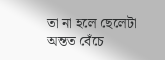তা না হলে ছেলেটা অন্তত বেঁচে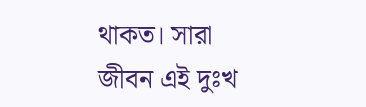থাকত। সারা জীবন এই দুঃখ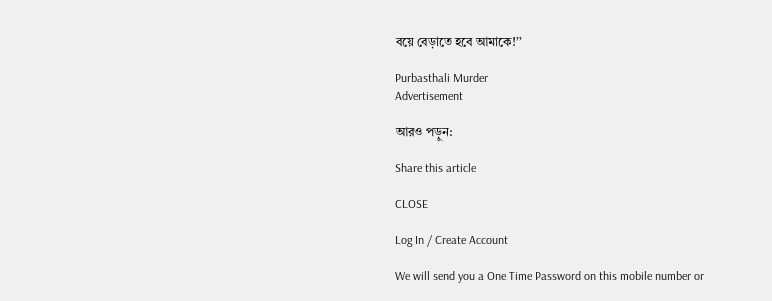বয়ে বেড়াতে হবে আমাকে!’’

Purbasthali Murder
Advertisement

আরও পড়ুন:

Share this article

CLOSE

Log In / Create Account

We will send you a One Time Password on this mobile number or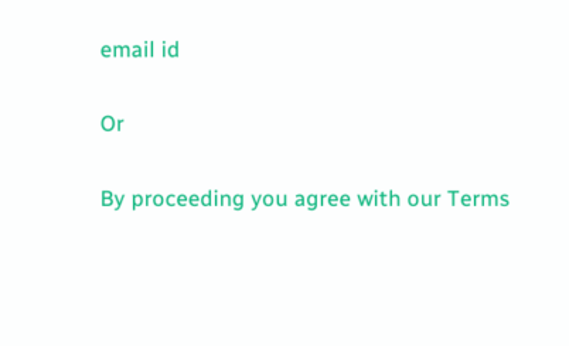email id

Or

By proceeding you agree with our Terms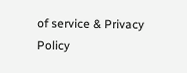of service & Privacy Policy